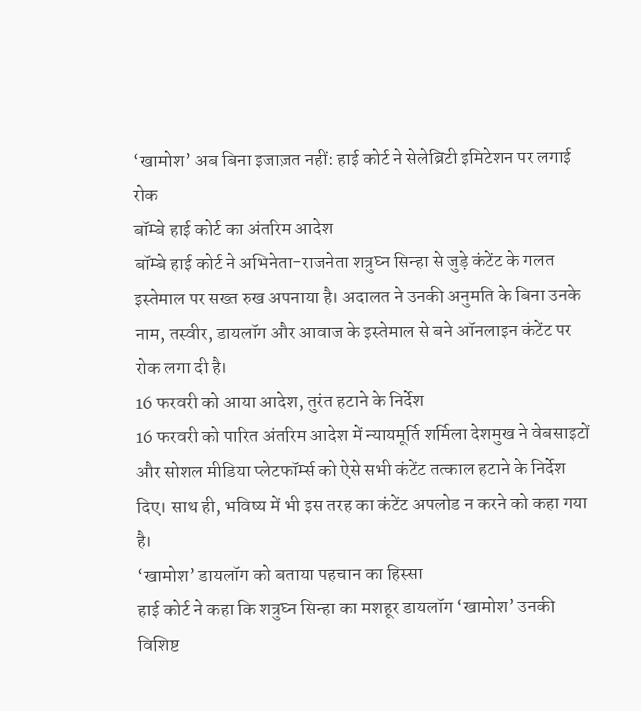‘खामोश’ अब बिना इजाज़त नहीं: हाई कोर्ट ने सेलेब्रिटी इमिटेशन पर लगाई रोक
बॉम्बे हाई कोर्ट का अंतरिम आदेश
बॉम्बे हाई कोर्ट ने अभिनेता-राजनेता शत्रुघ्न सिन्हा से जुड़े कंटेंट के गलत इस्तेमाल पर सख्त रुख अपनाया है। अदालत ने उनकी अनुमति के बिना उनके नाम, तस्वीर, डायलॉग और आवाज के इस्तेमाल से बने ऑनलाइन कंटेंट पर रोक लगा दी है।
16 फरवरी को आया आदेश, तुरंत हटाने के निर्देश
16 फरवरी को पारित अंतरिम आदेश में न्यायमूर्ति शर्मिला देशमुख ने वेबसाइटों और सोशल मीडिया प्लेटफॉर्म्स को ऐसे सभी कंटेंट तत्काल हटाने के निर्देश दिए। साथ ही, भविष्य में भी इस तरह का कंटेंट अपलोड न करने को कहा गया है।
‘खामोश’ डायलॉग को बताया पहचान का हिस्सा
हाई कोर्ट ने कहा कि शत्रुघ्न सिन्हा का मशहूर डायलॉग ‘खामोश’ उनकी विशिष्ट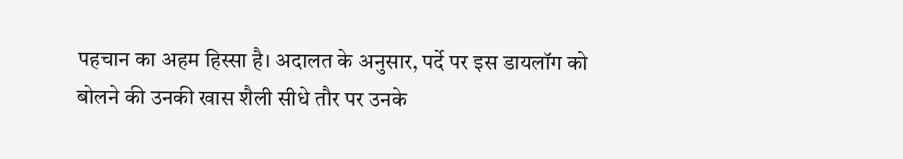पहचान का अहम हिस्सा है। अदालत के अनुसार, पर्दे पर इस डायलॉग को बोलने की उनकी खास शैली सीधे तौर पर उनके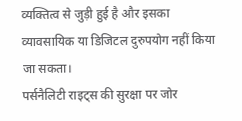व्यक्तित्व से जुड़ी हुई है और इसका व्यावसायिक या डिजिटल दुरुपयोग नहीं किया जा सकता।
पर्सनैलिटी राइट्स की सुरक्षा पर जोर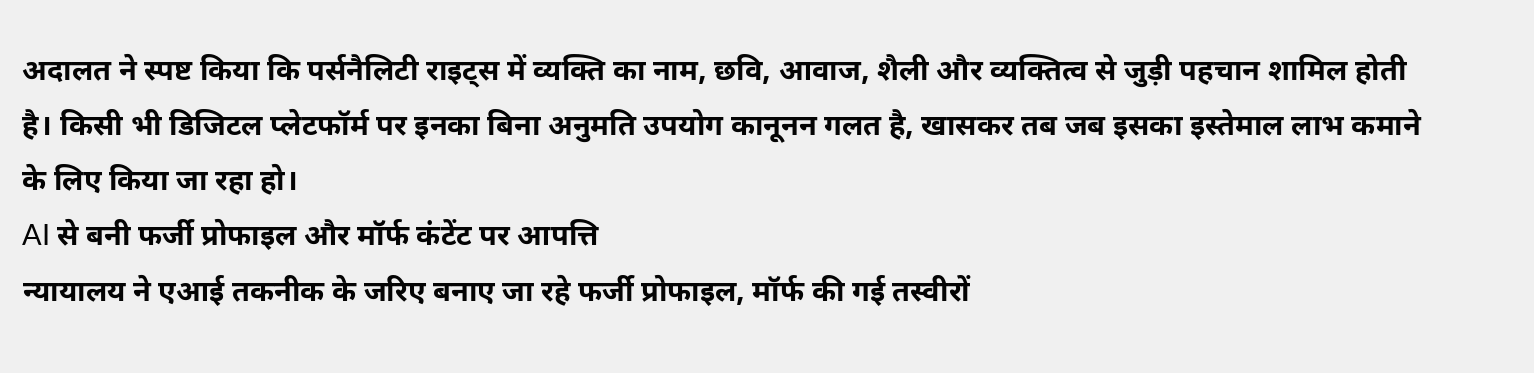अदालत ने स्पष्ट किया कि पर्सनैलिटी राइट्स में व्यक्ति का नाम, छवि, आवाज, शैली और व्यक्तित्व से जुड़ी पहचान शामिल होती है। किसी भी डिजिटल प्लेटफॉर्म पर इनका बिना अनुमति उपयोग कानूनन गलत है, खासकर तब जब इसका इस्तेमाल लाभ कमाने के लिए किया जा रहा हो।
AI से बनी फर्जी प्रोफाइल और मॉर्फ कंटेंट पर आपत्ति
न्यायालय ने एआई तकनीक के जरिए बनाए जा रहे फर्जी प्रोफाइल, मॉर्फ की गई तस्वीरों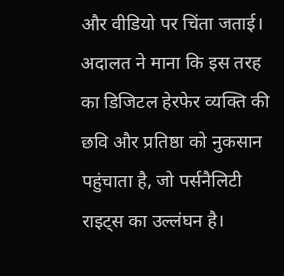और वीडियो पर चिंता जताई। अदालत ने माना कि इस तरह का डिजिटल हेरफेर व्यक्ति की छवि और प्रतिष्ठा को नुकसान पहुंचाता है, जो पर्सनैलिटी राइट्स का उल्लंघन है।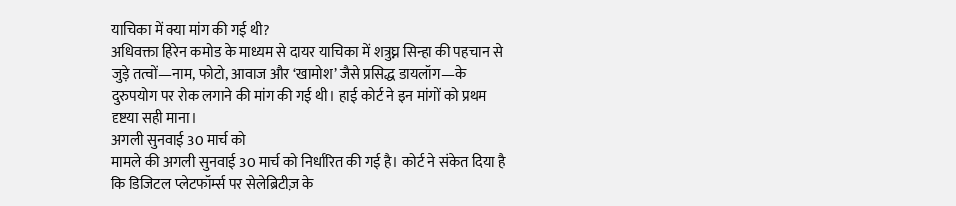याचिका में क्या मांग की गई थी?
अधिवक्ता हिरेन कमोड के माध्यम से दायर याचिका में शत्रुघ्न सिन्हा की पहचान से जुड़े तत्वों—नाम, फोटो, आवाज और ‘खामोश’ जैसे प्रसिद्ध डायलॉग—के दुरुपयोग पर रोक लगाने की मांग की गई थी। हाई कोर्ट ने इन मांगों को प्रथम दृष्टया सही माना।
अगली सुनवाई 30 मार्च को
मामले की अगली सुनवाई 30 मार्च को निर्धारित की गई है। कोर्ट ने संकेत दिया है कि डिजिटल प्लेटफॉर्म्स पर सेलेब्रिटीज़ के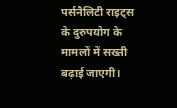पर्सनैलिटी राइट्स के दुरुपयोग के मामलों में सख्ती बढ़ाई जाएगी।